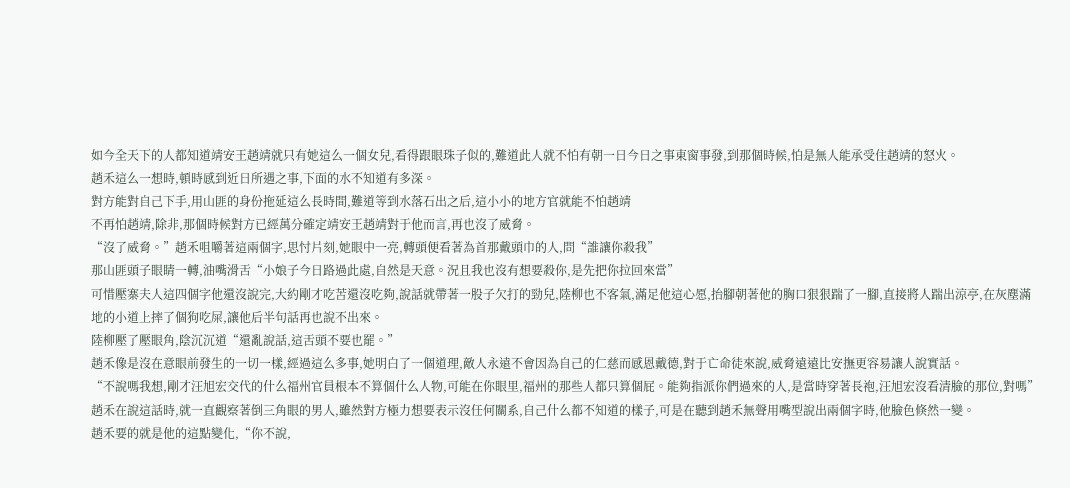如今全天下的人都知道靖安王趙靖就只有她這么一個女兒,看得跟眼珠子似的,難道此人就不怕有朝一日今日之事東窗事發,到那個時候,怕是無人能承受住趙靖的怒火。
趙禾這么一想時,頓時感到近日所遇之事,下面的水不知道有多深。
對方能對自己下手,用山匪的身份拖延這么長時間,難道等到水落石出之后,這小小的地方官就能不怕趙靖
不再怕趙靖,除非,那個時候對方已經萬分確定靖安王趙靖對于他而言,再也沒了威脅。
“沒了威脅。”趙禾咀嚼著這兩個字,思忖片刻,她眼中一亮,轉頭便看著為首那戴頭巾的人,問“誰讓你殺我”
那山匪頭子眼睛一轉,油嘴滑舌“小娘子今日路過此處,自然是天意。況且我也沒有想要殺你,是先把你拉回來當”
可惜壓寨夫人這四個字他還沒說完,大約剛才吃苦還沒吃夠,說話就帶著一股子欠打的勁兒,陸柳也不客氣,滿足他這心愿,抬腳朝著他的胸口狠狠踹了一腳,直接將人踹出涼亭,在灰塵滿地的小道上摔了個狗吃屎,讓他后半句話再也說不出來。
陸柳壓了壓眼角,陰沉沉道“還亂說話,這舌頭不要也罷。”
趙禾像是沒在意眼前發生的一切一樣,經過這么多事,她明白了一個道理,敵人永遠不會因為自己的仁慈而感恩戴德,對于亡命徒來說,威脅遠遠比安撫更容易讓人說實話。
“不說嗎我想,剛才汪旭宏交代的什么福州官員根本不算個什么人物,可能在你眼里,福州的那些人都只算個屁。能夠指派你們過來的人,是當時穿著長袍,汪旭宏沒看清臉的那位,對嗎”
趙禾在說這話時,就一直觀察著倒三角眼的男人,雖然對方極力想要表示沒任何關系,自己什么都不知道的樣子,可是在聽到趙禾無聲用嘴型說出兩個字時,他臉色倏然一變。
趙禾要的就是他的這點變化,“你不說,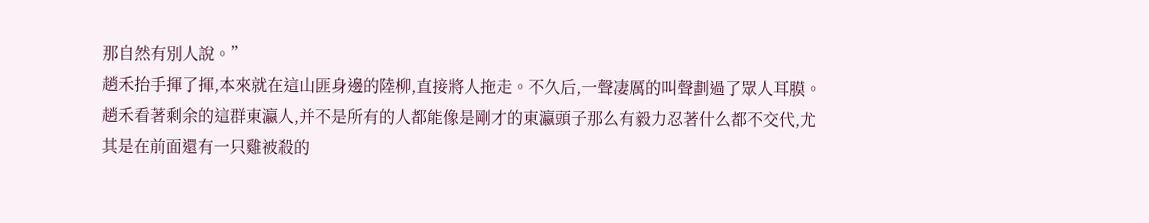那自然有別人說。”
趙禾抬手揮了揮,本來就在這山匪身邊的陸柳,直接將人拖走。不久后,一聲凄厲的叫聲劃過了眾人耳膜。
趙禾看著剩余的這群東瀛人,并不是所有的人都能像是剛才的東瀛頭子那么有毅力忍著什么都不交代,尤其是在前面還有一只雞被殺的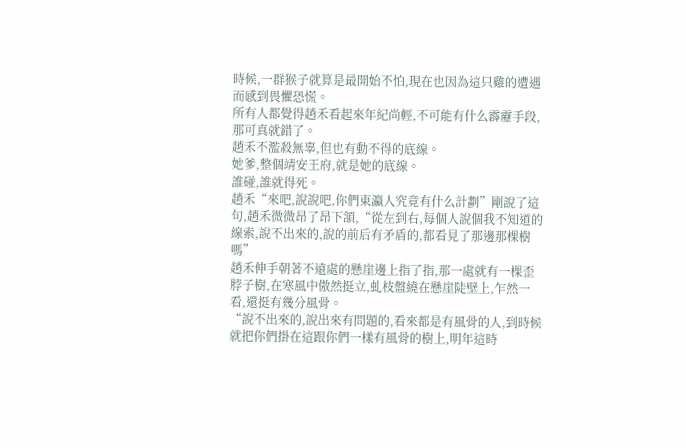時候,一群猴子就算是最開始不怕,現在也因為這只雞的遭遇而感到畏懼恐慌。
所有人都覺得趙禾看起來年紀尚輕,不可能有什么霹靂手段,那可真就錯了。
趙禾不濫殺無辜,但也有動不得的底線。
她爹,整個靖安王府,就是她的底線。
誰碰,誰就得死。
趙禾“來吧,說說吧,你們東瀛人究竟有什么計劃”剛說了這句,趙禾微微昂了昂下頷,“從左到右,每個人說個我不知道的線索,說不出來的,說的前后有矛盾的,都看見了那邊那棵樹嗎”
趙禾伸手朝著不遠處的懸崖邊上指了指,那一處就有一棵歪脖子樹,在寒風中傲然挺立,虬枝盤繞在懸崖陡壁上,乍然一看,還挺有幾分風骨。
“說不出來的,說出來有問題的,看來都是有風骨的人,到時候就把你們掛在這跟你們一樣有風骨的樹上,明年這時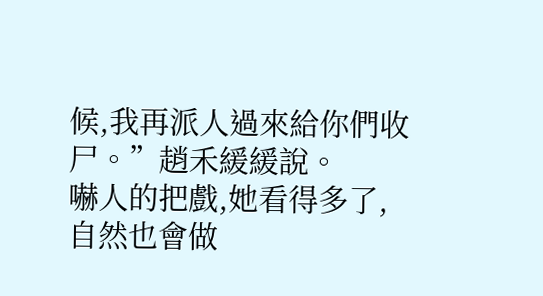候,我再派人過來給你們收尸。”趙禾緩緩說。
嚇人的把戲,她看得多了,自然也會做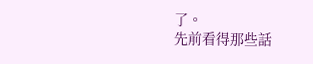了。
先前看得那些話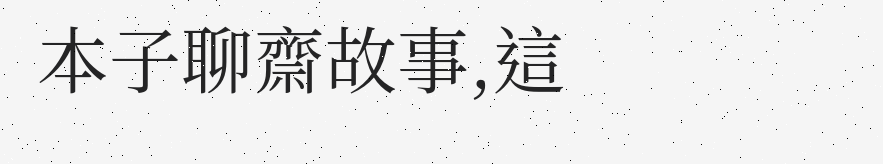本子聊齋故事,這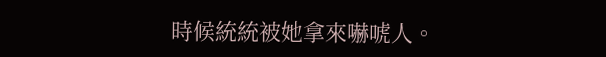時候統統被她拿來嚇唬人。